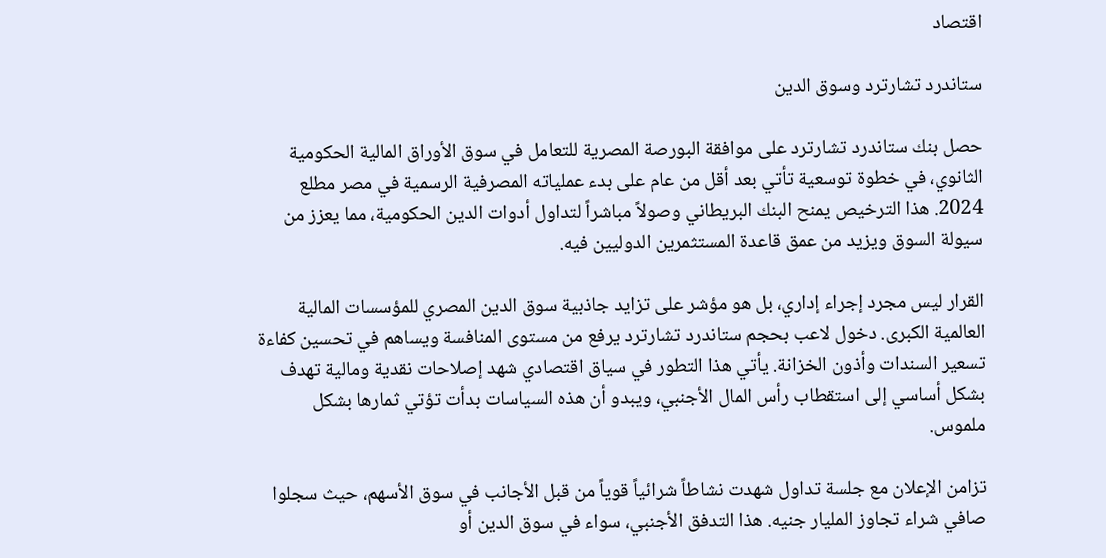اقتصاد

ستاندرد تشارترد وسوق الدين

حصل بنك ستاندرد تشارترد على موافقة البورصة المصرية للتعامل في سوق الأوراق المالية الحكومية الثانوي، في خطوة توسعية تأتي بعد أقل من عام على بدء عملياته المصرفية الرسمية في مصر مطلع 2024. هذا الترخيص يمنح البنك البريطاني وصولاً مباشراً لتداول أدوات الدين الحكومية، مما يعزز من سيولة السوق ويزيد من عمق قاعدة المستثمرين الدوليين فيه.

القرار ليس مجرد إجراء إداري، بل هو مؤشر على تزايد جاذبية سوق الدين المصري للمؤسسات المالية العالمية الكبرى. دخول لاعب بحجم ستاندرد تشارترد يرفع من مستوى المنافسة ويساهم في تحسين كفاءة تسعير السندات وأذون الخزانة. يأتي هذا التطور في سياق اقتصادي شهد إصلاحات نقدية ومالية تهدف بشكل أساسي إلى استقطاب رأس المال الأجنبي، ويبدو أن هذه السياسات بدأت تؤتي ثمارها بشكل ملموس.

تزامن الإعلان مع جلسة تداول شهدت نشاطاً شرائياً قوياً من قبل الأجانب في سوق الأسهم، حيث سجلوا صافي شراء تجاوز المليار جنيه. هذا التدفق الأجنبي، سواء في سوق الدين أو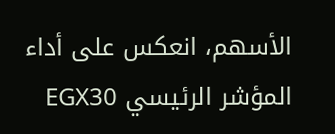الأسهم، انعكس على أداء المؤشر الرئيسي EGX30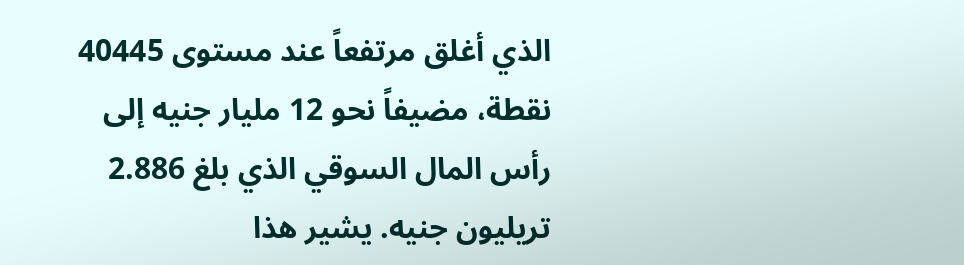الذي أغلق مرتفعاً عند مستوى 40445 نقطة، مضيفاً نحو 12 مليار جنيه إلى رأس المال السوقي الذي بلغ 2.886 تريليون جنيه. يشير هذا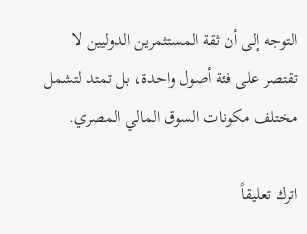التوجه إلى أن ثقة المستثمرين الدوليين لا تقتصر على فئة أصول واحدة، بل تمتد لتشمل مختلف مكونات السوق المالي المصري.

اترك تعليقاً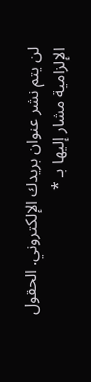لن يتم نشر عنوان بريدك الإلكتروني. الحقول الإلزامية مشار إليها بـ *